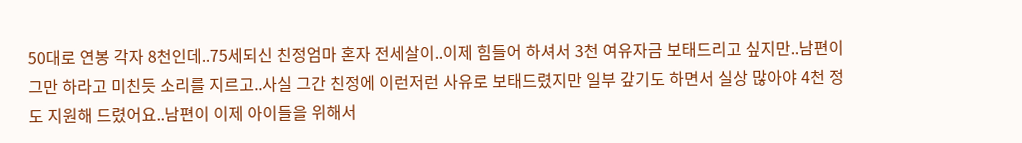50대로 연봉 각자 8천인데..75세되신 친정엄마 혼자 전세살이..이제 힘들어 하셔서 3천 여유자금 보태드리고 싶지만..남편이 그만 하라고 미친듯 소리를 지르고..사실 그간 친정에 이런저런 사유로 보태드렸지만 일부 갚기도 하면서 실상 많아야 4천 정도 지원해 드렸어요..남편이 이제 아이들을 위해서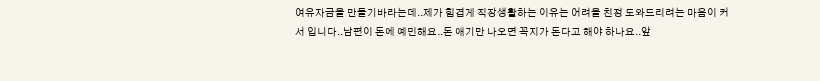여유자금을 만들기바라는데..제가 힘겹게 직장생활하는 이유는 어려을 친정 도와드리려는 마음이 커서 입니다..남편이 돈에 예민해요..돈 애기만 나오면 꼭지가 돈다고 해야 하나요..앞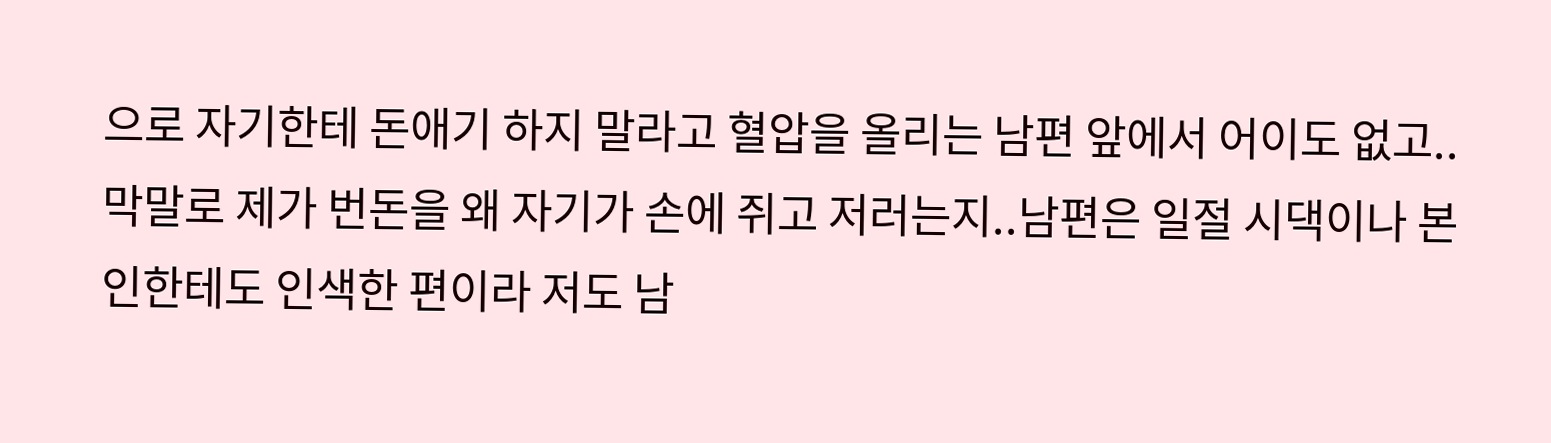으로 자기한테 돈애기 하지 말라고 혈압을 올리는 남편 앞에서 어이도 없고..막말로 제가 번돈을 왜 자기가 손에 쥐고 저러는지..남편은 일절 시댁이나 본인한테도 인색한 편이라 저도 남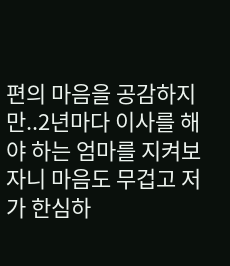편의 마음을 공감하지만..2년마다 이사를 해야 하는 엄마를 지켜보자니 마음도 무겁고 저가 한심하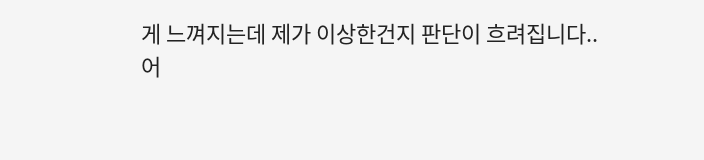게 느껴지는데 제가 이상한건지 판단이 흐려집니다..
어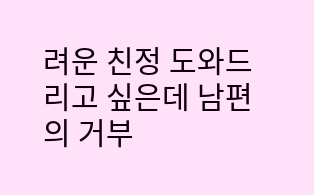려운 친정 도와드리고 싶은데 남편의 거부